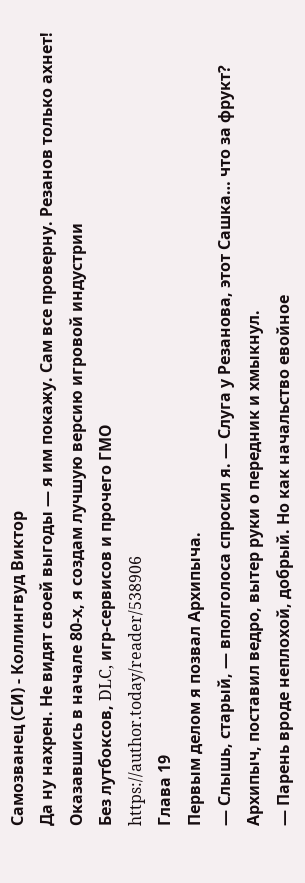Самозванец (СИ) - Коллингвуд Виктор
Да ну нахрен. Не видят своей выгоды — я им покажу. Сам все проверну. Резанов только ахнет!
Оказавшись в начале 80-х, я создам лучшую версию игровой индустрии
Без лутбоксов, DLC, игр-сервисов и прочего ГМО
https://author.today/reader/538906
Глава 19
Первым делом я позвал Архипыча.
— Слышь, старый, — вполголоса спросил я. — Слуга у Резанова, этот Сашка… что за фрукт?
Архипыч, поставил ведро, вытер руки о передник и хмыкнул.
— Парень вроде неплохой, добрый. Но как начальство евойное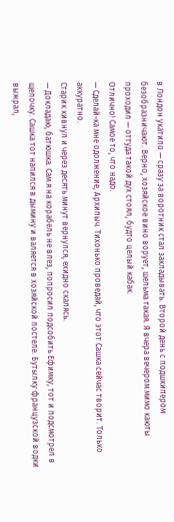в Лондон укатило — сразу за воротник стал закладывать. Второй день с подшкипером безобразничают. Верно, хозяйское вино ворует, шельма такая. Я вчера вечером мимо каюты проходил — оттуда такой дух стоял, будто целый кабак.
Отлично! Самое то, что надо.
— Сделай-ка мне одолжение, Архипыч. Тихонько проведай, что этот Сашка сейчас творит. Только аккуратно.
Старик кивнул и через десять минут вернулся, ехидно скалясь.
— Докладаю, батюшка. Сам я на корабель не влез, попросил подсобить Ефимку, тот и подсмотрел в щелочку. Сашка тот напился в дымину и валяется в хозяйской постеле. Бутылку французской водки выжрал,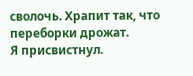сволочь. Храпит так, что переборки дрожат.
Я присвистнул.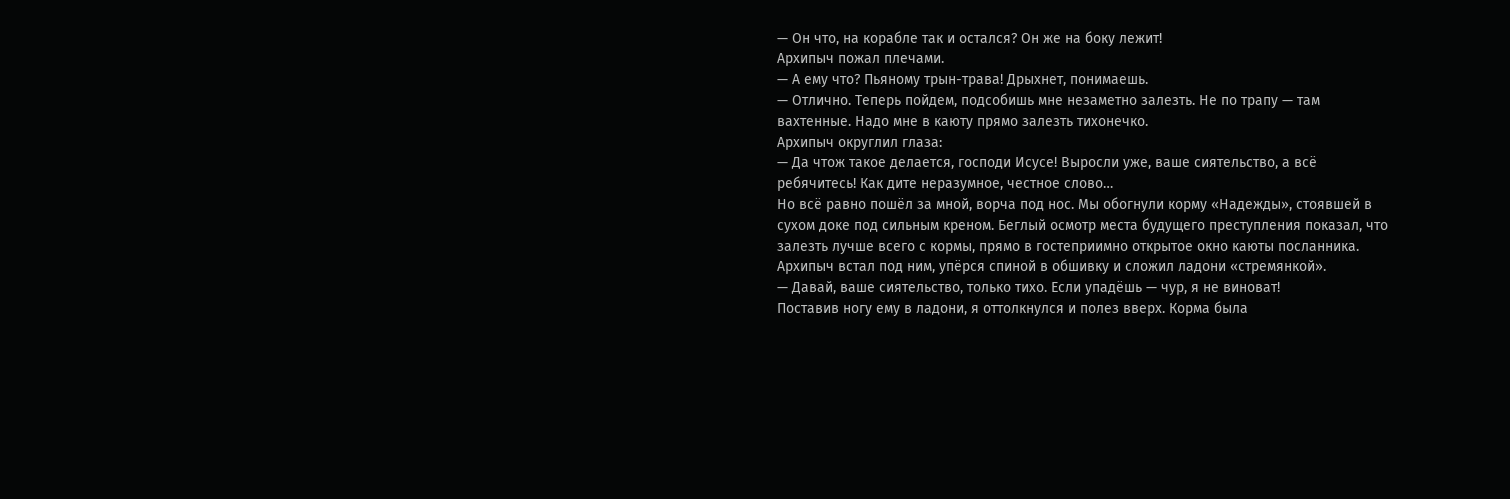— Он что, на корабле так и остался? Он же на боку лежит!
Архипыч пожал плечами.
— А ему что? Пьяному трын-трава! Дрыхнет, понимаешь.
— Отлично. Теперь пойдем, подсобишь мне незаметно залезть. Не по трапу — там вахтенные. Надо мне в каюту прямо залезть тихонечко.
Архипыч округлил глаза:
— Да чтож такое делается, господи Исусе! Выросли уже, ваше сиятельство, а всё ребячитесь! Как дите неразумное, честное слово…
Но всё равно пошёл за мной, ворча под нос. Мы обогнули корму «Надежды», стоявшей в сухом доке под сильным креном. Беглый осмотр места будущего преступления показал, что залезть лучше всего с кормы, прямо в гостеприимно открытое окно каюты посланника. Архипыч встал под ним, упёрся спиной в обшивку и сложил ладони «стремянкой».
— Давай, ваше сиятельство, только тихо. Если упадёшь — чур, я не виноват!
Поставив ногу ему в ладони, я оттолкнулся и полез вверх. Корма была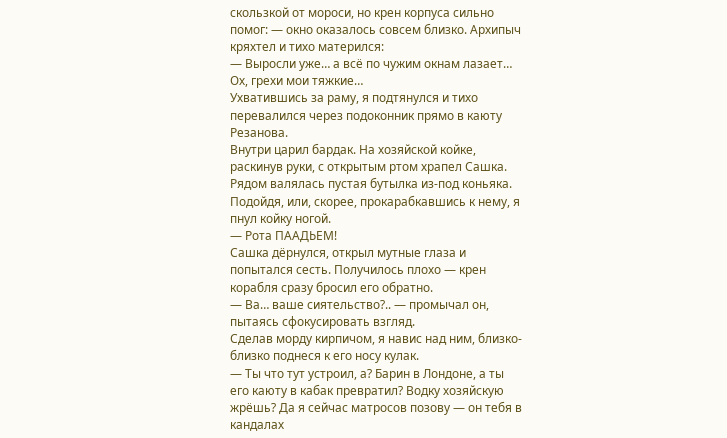скользкой от мороси, но крен корпуса сильно помог: — окно оказалось совсем близко. Архипыч кряхтел и тихо матерился:
— Выросли уже… а всё по чужим окнам лазает… Ох, грехи мои тяжкие…
Ухватившись за раму, я подтянулся и тихо перевалился через подоконник прямо в каюту Резанова.
Внутри царил бардак. На хозяйской койке, раскинув руки, с открытым ртом храпел Сашка. Рядом валялась пустая бутылка из-под коньяка.
Подойдя, или, скорее, прокарабкавшись к нему, я пнул койку ногой.
— Рота ПААДЬЕМ!
Сашка дёрнулся, открыл мутные глаза и попытался сесть. Получилось плохо — крен корабля сразу бросил его обратно.
— Ва… ваше сиятельство?.. — промычал он, пытаясь сфокусировать взгляд.
Сделав морду кирпичом, я навис над ним, близко-близко поднеся к его носу кулак.
— Ты что тут устроил, а? Барин в Лондоне, а ты его каюту в кабак превратил? Водку хозяйскую жрёшь? Да я сейчас матросов позову — он тебя в кандалах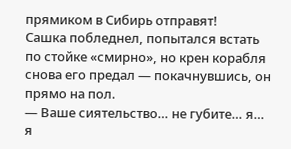прямиком в Сибирь отправят!
Сашка побледнел, попытался встать по стойке «смирно», но крен корабля снова его предал — покачнувшись, он прямо на пол.
— Ваше сиятельство… не губите… я… я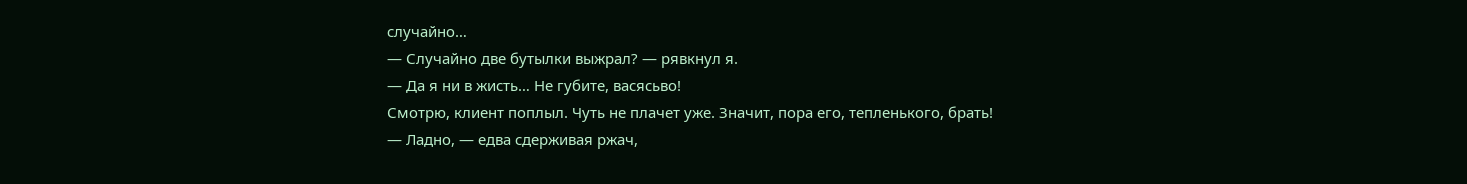случайно…
— Случайно две бутылки выжрал? — рявкнул я.
— Да я ни в жисть… Не губите, васясьво!
Смотрю, клиент поплыл. Чуть не плачет уже. Значит, пора его, тепленького, брать!
— Ладно, — едва сдерживая ржач,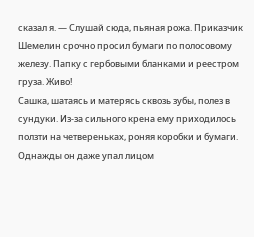сказал я. — Слушай сюда, пьяная рожа. Приказчик Шемелин срочно просил бумаги по полосовому железу. Папку с гербовыми бланками и реестром груза. Живо!
Сашка, шатаясь и матерясь сквозь зубы, полез в сундуки. Из-за сильного крена ему приходилось ползти на четвереньках, роняя коробки и бумаги. Однажды он даже упал лицом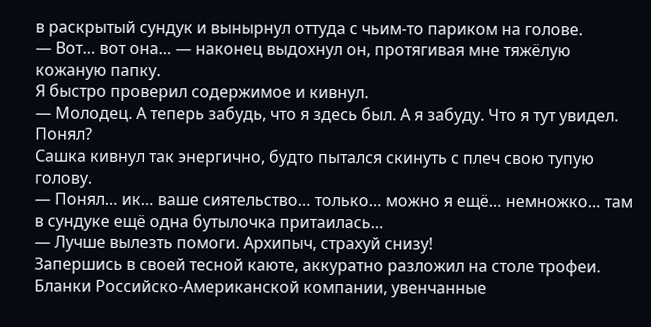в раскрытый сундук и вынырнул оттуда с чьим-то париком на голове.
— Вот… вот она… — наконец выдохнул он, протягивая мне тяжёлую кожаную папку.
Я быстро проверил содержимое и кивнул.
— Молодец. А теперь забудь, что я здесь был. А я забуду. Что я тут увидел. Понял?
Сашка кивнул так энергично, будто пытался скинуть с плеч свою тупую голову.
— Понял… ик… ваше сиятельство… только… можно я ещё… немножко… там в сундуке ещё одна бутылочка притаилась…
— Лучше вылезть помоги. Архипыч, страхуй снизу!
Запершись в своей тесной каюте, аккуратно разложил на столе трофеи. Бланки Российско-Американской компании, увенчанные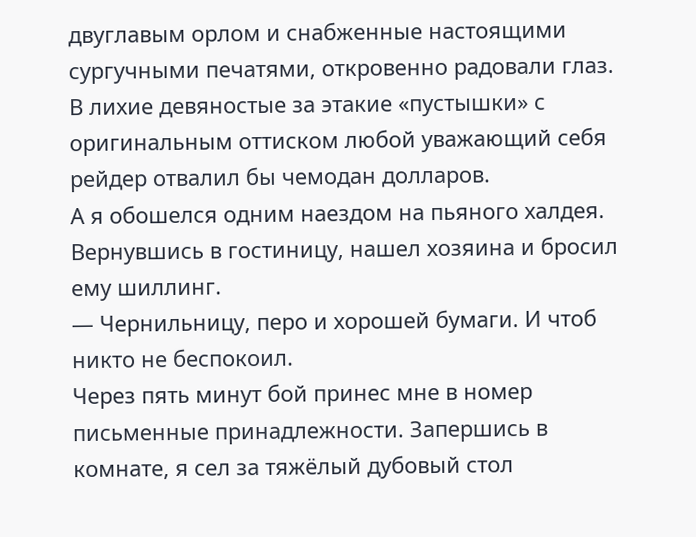двуглавым орлом и снабженные настоящими сургучными печатями, откровенно радовали глаз. В лихие девяностые за этакие «пустышки» с оригинальным оттиском любой уважающий себя рейдер отвалил бы чемодан долларов.
А я обошелся одним наездом на пьяного халдея.
Вернувшись в гостиницу, нашел хозяина и бросил ему шиллинг.
— Чернильницу, перо и хорошей бумаги. И чтоб никто не беспокоил.
Через пять минут бой принес мне в номер письменные принадлежности. Запершись в комнате, я сел за тяжёлый дубовый стол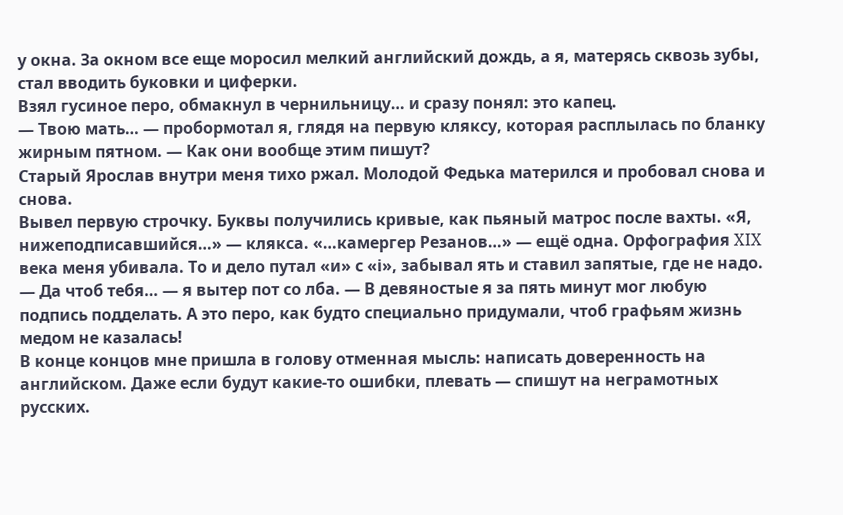у окна. За окном все еще моросил мелкий английский дождь, а я, матерясь сквозь зубы, стал вводить буковки и циферки.
Взял гусиное перо, обмакнул в чернильницу… и сразу понял: это капец.
— Твою мать… — пробормотал я, глядя на первую кляксу, которая расплылась по бланку жирным пятном. — Как они вообще этим пишут?
Старый Ярослав внутри меня тихо ржал. Молодой Федька матерился и пробовал снова и снова.
Вывел первую строчку. Буквы получились кривые, как пьяный матрос после вахты. «Я, нижеподписавшийся…» — клякса. «…камергер Резанов…» — ещё одна. Орфография XIX века меня убивала. То и дело путал «и» с «і», забывал ять и ставил запятые, где не надо.
— Да чтоб тебя… — я вытер пот со лба. — В девяностые я за пять минут мог любую подпись подделать. А это перо, как будто специально придумали, чтоб графьям жизнь медом не казалась!
В конце концов мне пришла в голову отменная мысль: написать доверенность на английском. Даже если будут какие-то ошибки, плевать — спишут на неграмотных русских.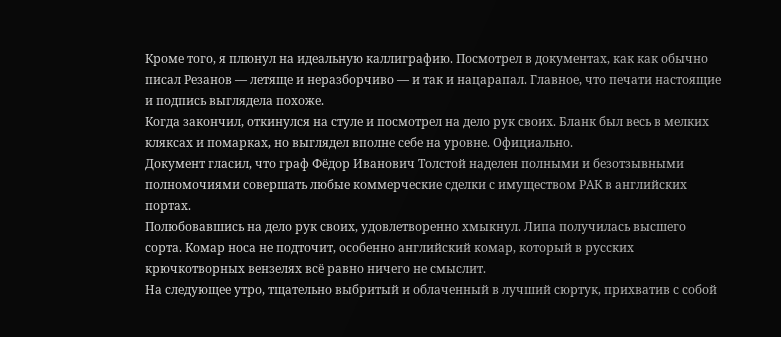Кроме того, я плюнул на идеальную каллиграфию. Посмотрел в документах, как как обычно писал Резанов — летяще и неразборчиво — и так и нацарапал. Главное, что печати настоящие и подпись выглядела похоже.
Когда закончил, откинулся на стуле и посмотрел на дело рук своих. Бланк был весь в мелких кляксах и помарках, но выглядел вполне себе на уровне. Официально.
Документ гласил, что граф Фёдор Иванович Толстой наделен полными и безотзывными полномочиями совершать любые коммерческие сделки с имуществом РАК в английских портах.
Полюбовавшись на дело рук своих, удовлетворенно хмыкнул. Липа получилась высшего сорта. Комар носа не подточит, особенно английский комар, который в русских крючкотворных вензелях всё равно ничего не смыслит.
На следующее утро, тщательно выбритый и облаченный в лучший сюртук, прихватив с собой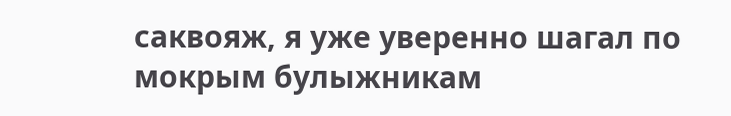саквояж, я уже уверенно шагал по мокрым булыжникам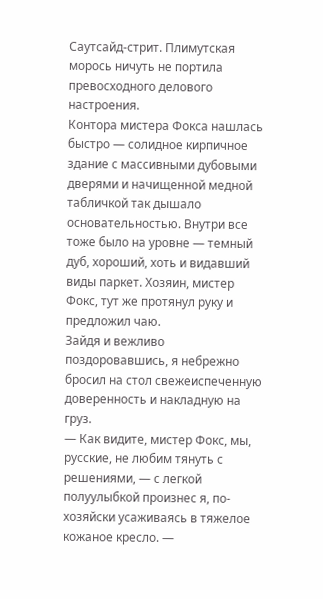Саутсайд-стрит. Плимутская морось ничуть не портила превосходного делового настроения.
Контора мистера Фокса нашлась быстро — солидное кирпичное здание с массивными дубовыми дверями и начищенной медной табличкой так дышало основательностью. Внутри все тоже было на уровне — темный дуб, хороший, хоть и видавший виды паркет. Хозяин, мистер Фокс, тут же протянул руку и предложил чаю.
Зайдя и вежливо поздоровавшись, я небрежно бросил на стол свежеиспеченную доверенность и накладную на груз.
— Как видите, мистер Фокс, мы, русские, не любим тянуть с решениями, — с легкой полуулыбкой произнес я, по-хозяйски усаживаясь в тяжелое кожаное кресло. —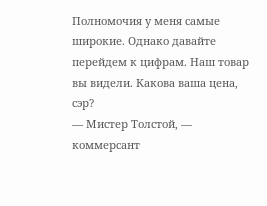Полномочия у меня самые широкие. Однако давайте перейдем к цифрам. Наш товар вы видели. Какова ваша цена, сэр?
— Мистер Толстой, — коммерсант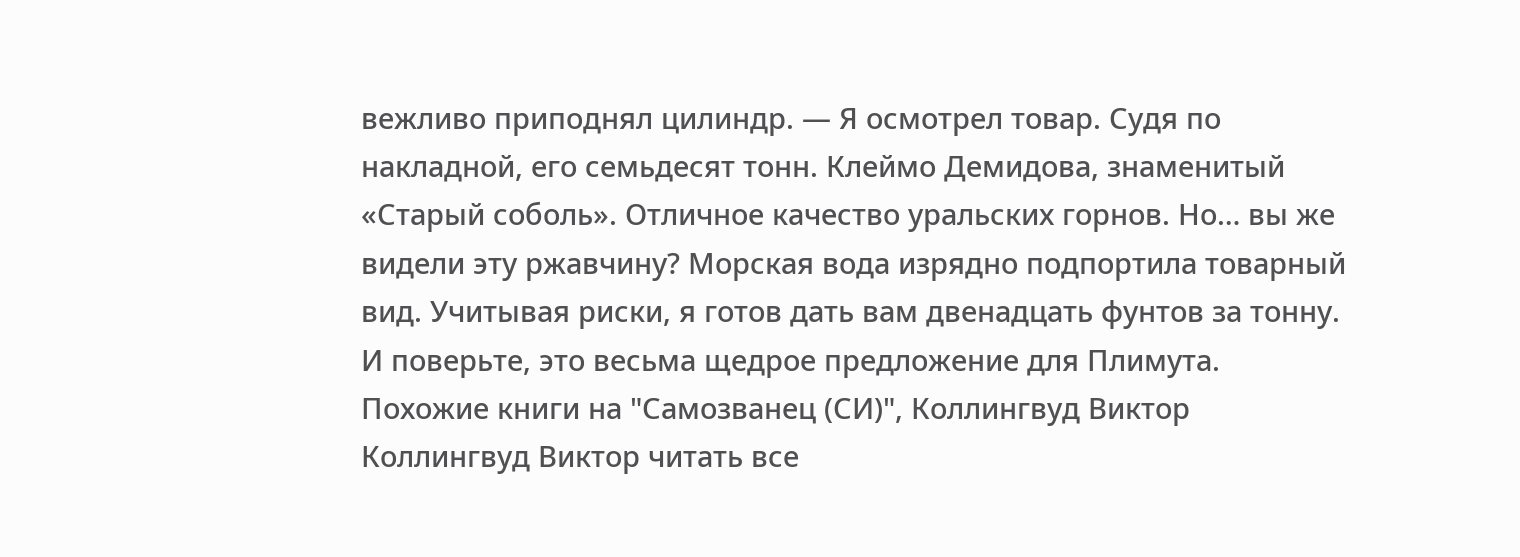вежливо приподнял цилиндр. — Я осмотрел товар. Судя по накладной, его семьдесят тонн. Клеймо Демидова, знаменитый «Старый соболь». Отличное качество уральских горнов. Но… вы же видели эту ржавчину? Морская вода изрядно подпортила товарный вид. Учитывая риски, я готов дать вам двенадцать фунтов за тонну. И поверьте, это весьма щедрое предложение для Плимута.
Похожие книги на "Самозванец (СИ)", Коллингвуд Виктор
Коллингвуд Виктор читать все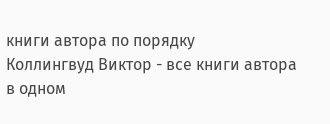книги автора по порядку
Коллингвуд Виктор - все книги автора в одном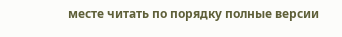месте читать по порядку полные версии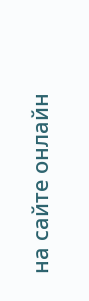на сайте онлайн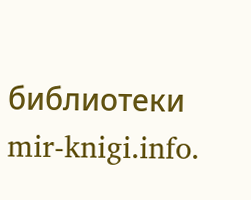библиотеки mir-knigi.info.